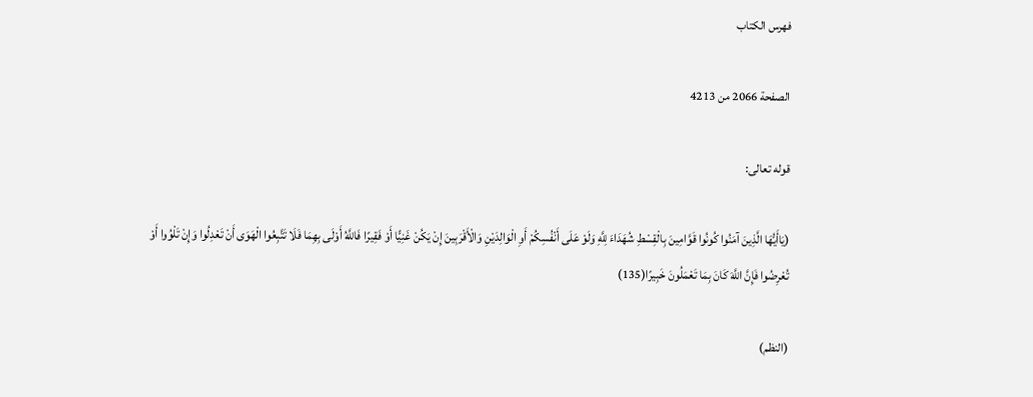فهرس الكتاب

الصفحة 2066 من 4213

قوله تعالى:

(يَاأَيُّهَا الَّذِينَ آمَنُوا كُونُوا قَوَّامِينَ بِالْقِسْطِ شُهَدَاءَ لِلَّهِ وَلَوْ عَلَى أَنْفُسِكُمْ أَوِ الْوَالِدَيْنِ وَالْأَقْرَبِينَ إِنْ يَكُنْ غَنِيًّا أَوْ فَقِيرًا فَاللَّهُ أَوْلَى بِهِمَا فَلَا تَتَّبِعُوا الْهَوَى أَنْ تَعْدِلُوا وَإِنْ تَلْوُوا أَوْ تُعْرِضُوا فَإِنَّ اللَّهَ كَانَ بِمَا تَعْمَلُونَ خَبِيرًا(135)

(النظم)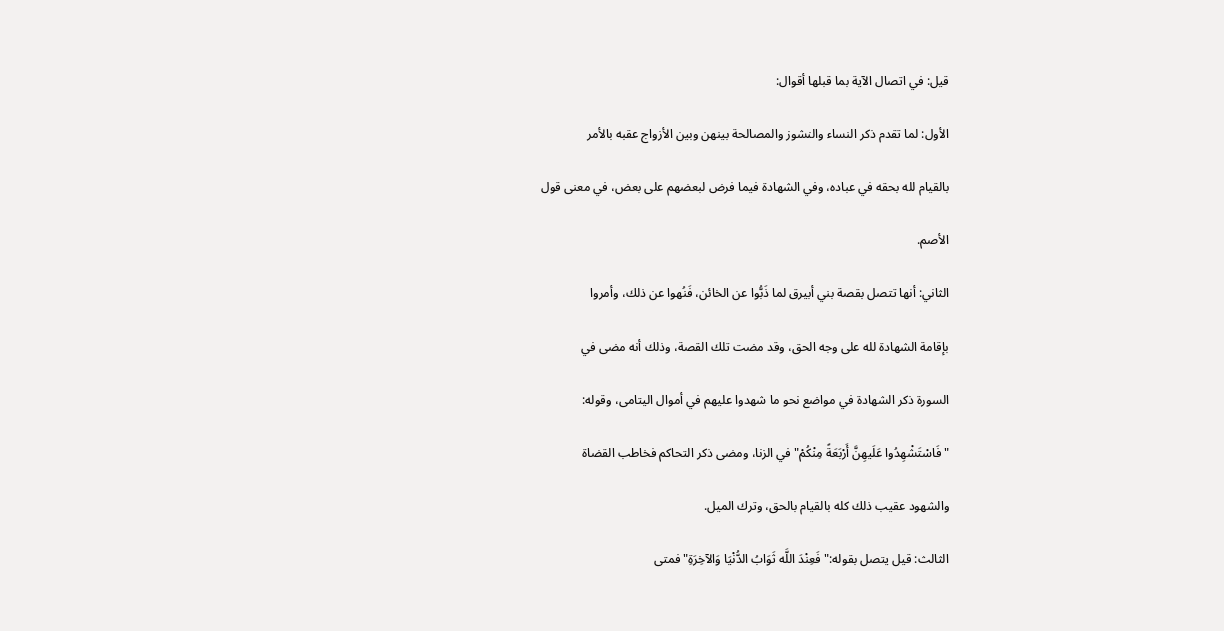قيل: في اتصال الآية بما قبلها أقوال:

الأول: لما تقدم ذكر النساء والنشوز والمصالحة بينهن وبين الأزواج عقبه بالأمر

بالقيام لله بحقه في عباده، وفي الشهادة فيما فرض لبعضهم على بعض، في معنى قول

الأصم.

الثاني: أنها تتصل بقصة بني أبيرق لما ذَبُّوا عن الخائن، فَنُهوا عن ذلك، وأمروا

بإقامة الشهادة لله على وجه الحق، وقد مضت تلك القصة، وذلك أنه مضى في

السورة ذكر الشهادة في مواضع نحو ما شهدوا عليهم في أموال اليتامى، وقوله:

"فَاسْتَشْهِدُوا عَلَيهِنَّ أَرْبَعَةً مِنْكُمْ"في الزنا، ومضى ذكر التحاكم فخاطب القضاة

والشهود عقيب ذلك كله بالقيام بالحق، وترك الميل.

الثالث: قيل يتصل بقوله:"فَعِنْدَ اللَّه ثَوَابُ الدُّنْيَا وَالآخِرَةِ"فمتى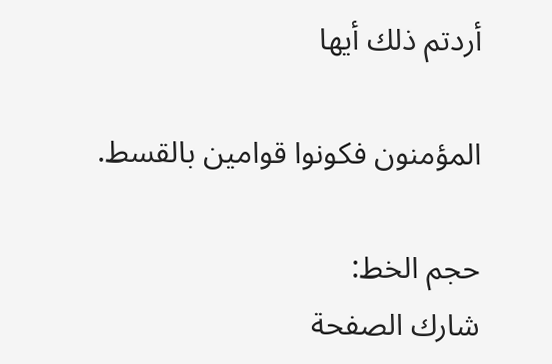أردتم ذلك أيها

المؤمنون فكونوا قوامين بالقسط.

حجم الخط:
شارك الصفحة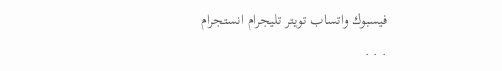فيسبوك واتساب تويتر تليجرام انستجرام
. . .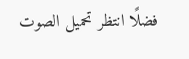فضلًا انتظر تحميل الصوت